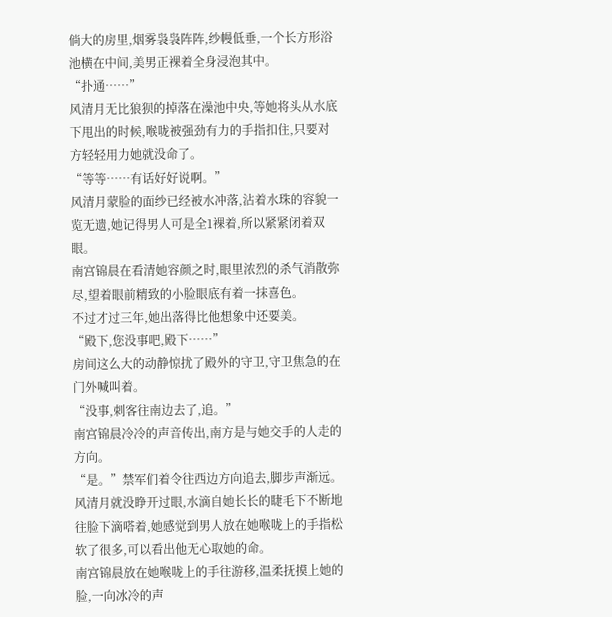倘大的房里,烟雾袅袅阵阵,纱幔低垂,一个长方形浴池横在中间,美男正裸着全身浸泡其中。
“扑通……”
风清月无比狼狈的掉落在澡池中央,等她将头从水底下甩出的时候,喉咙被强劲有力的手指扣住,只要对方轻轻用力她就没命了。
“等等……有话好好说啊。”
风清月蒙脸的面纱已经被水冲落,沾着水珠的容貌一览无遗,她记得男人可是全1裸着,所以紧紧闭着双眼。
南宫锦晨在看清她容颜之时,眼里浓烈的杀气消散弥尽,望着眼前精致的小脸眼底有着一抹喜色。
不过才过三年,她出落得比他想象中还要美。
“殿下,您没事吧,殿下……”
房间这么大的动静惊扰了殿外的守卫,守卫焦急的在门外喊叫着。
“没事,刺客往南边去了,追。”
南宫锦晨冷冷的声音传出,南方是与她交手的人走的方向。
“是。”禁军们着令往西边方向追去,脚步声渐远。
风清月就没睁开过眼,水滴自她长长的睫毛下不断地往脸下滴嗒着,她感觉到男人放在她喉咙上的手指松软了很多,可以看出他无心取她的命。
南宫锦晨放在她喉咙上的手往游移,温柔抚摸上她的脸,一向冰冷的声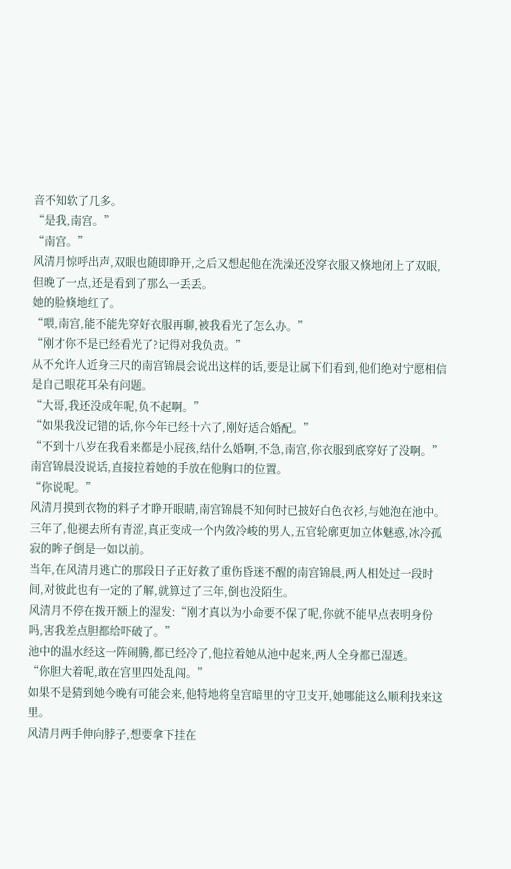音不知软了几多。
“是我,南宫。”
“南宫。”
风清月惊呼出声,双眼也随即睁开,之后又想起他在洗澡还没穿衣服又倏地闭上了双眼,但晚了一点,还是看到了那么一丢丢。
她的脸倏地红了。
“喂,南宫,能不能先穿好衣服再聊,被我看光了怎么办。”
“刚才你不是已经看光了?记得对我负责。”
从不允许人近身三尺的南宫锦晨会说出这样的话,要是让属下们看到,他们绝对宁愿相信是自己眼花耳朵有问题。
“大哥,我还没成年呢,负不起啊。”
“如果我没记错的话,你今年已经十六了,刚好适合婚配。”
“不到十八岁在我看来都是小屁孩,结什么婚啊,不急,南宫,你衣服到底穿好了没啊。”
南宫锦晨没说话,直接拉着她的手放在他胸口的位置。
“你说呢。”
风清月摸到衣物的料子才睁开眼睛,南宫锦晨不知何时已披好白色衣衫,与她泡在池中。
三年了,他褪去所有青涩,真正变成一个内敛冷峻的男人,五官轮廓更加立体魅惑,冰冷孤寂的眸子倒是一如以前。
当年,在风清月逃亡的那段日子正好救了重伤昏迷不醒的南宫锦晨,两人相处过一段时间,对彼此也有一定的了解,就算过了三年,倒也没陌生。
风清月不停在拨开额上的湿发:“刚才真以为小命要不保了呢,你就不能早点表明身份吗,害我差点胆都给吓破了。”
池中的温水经这一阵闹腾,都已经冷了,他拉着她从池中起来,两人全身都已湿透。
“你胆大着呢,敢在宫里四处乱闯。”
如果不是猜到她今晚有可能会来,他特地将皇宫暗里的守卫支开,她哪能这么顺利找来这里。
风清月两手伸向脖子,想要拿下挂在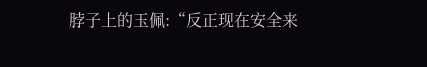脖子上的玉佩:“反正现在安全来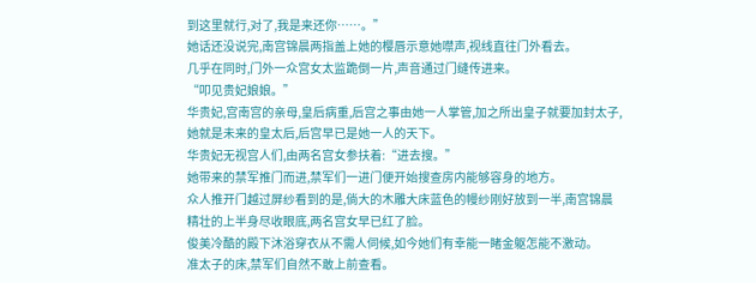到这里就行,对了,我是来还你……。”
她话还没说完,南宫锦晨两指盖上她的樱唇示意她噤声,视线直往门外看去。
几乎在同时,门外一众宫女太监跪倒一片,声音通过门缝传进来。
“叩见贵妃娘娘。”
华贵妃,宫南宫的亲母,皇后病重,后宫之事由她一人掌管,加之所出皇子就要加封太子,她就是未来的皇太后,后宫早已是她一人的天下。
华贵妃无视宫人们,由两名宫女参扶着:“进去搜。”
她带来的禁军推门而进,禁军们一进门便开始搜查房内能够容身的地方。
众人推开门越过屏纱看到的是,倘大的木雕大床蓝色的幔纱刚好放到一半,南宫锦晨精壮的上半身尽收眼底,两名宫女早已红了脸。
俊美冷酷的殿下沐浴穿衣从不需人伺候,如今她们有幸能一睹金躯怎能不激动。
准太子的床,禁军们自然不敢上前查看。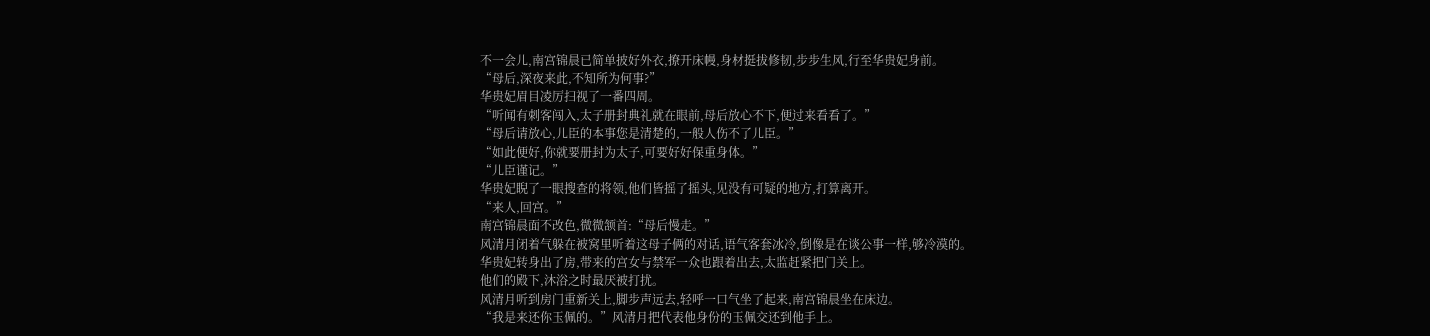不一会儿,南宫锦晨已简单披好外衣,撩开床幔,身材挺拔修韧,步步生风,行至华贵妃身前。
“母后,深夜来此,不知所为何事?”
华贵妃眉目凌厉扫视了一番四周。
“听闻有刺客闯入,太子册封典礼就在眼前,母后放心不下,便过来看看了。”
“母后请放心,儿臣的本事您是清楚的,一般人伤不了儿臣。”
“如此便好,你就要册封为太子,可要好好保重身体。”
“儿臣谨记。”
华贵妃睨了一眼搜查的将领,他们皆摇了摇头,见没有可疑的地方,打算离开。
“来人,回宫。”
南宫锦晨面不改色,微微颔首:“母后慢走。”
风清月闭着气躲在被窝里听着这母子俩的对话,语气客套冰冷,倒像是在谈公事一样,够冷漠的。
华贵妃转身出了房,带来的宫女与禁军一众也跟着出去,太监赶紧把门关上。
他们的殿下,沐浴之时最厌被打扰。
风清月听到房门重新关上,脚步声远去,轻呼一口气坐了起来,南宫锦晨坐在床边。
“我是来还你玉佩的。”风清月把代表他身份的玉佩交还到他手上。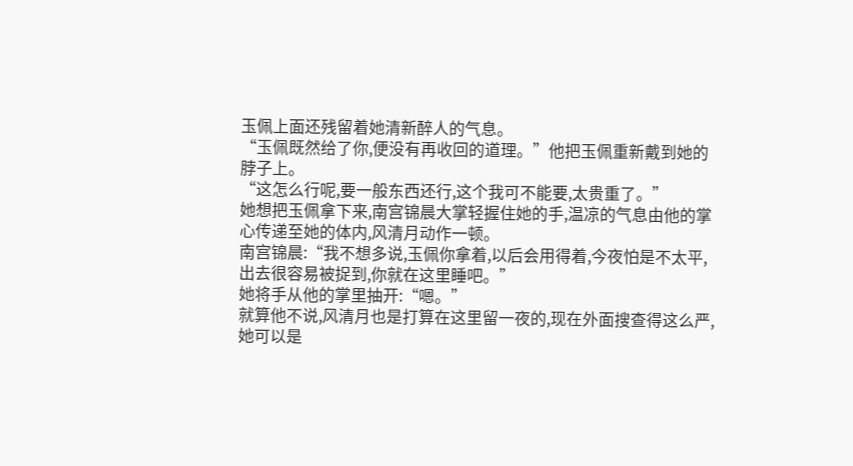玉佩上面还残留着她清新醉人的气息。
“玉佩既然给了你,便没有再收回的道理。”他把玉佩重新戴到她的脖子上。
“这怎么行呢,要一般东西还行,这个我可不能要,太贵重了。”
她想把玉佩拿下来,南宫锦晨大掌轻握住她的手,温凉的气息由他的掌心传递至她的体内,风清月动作一顿。
南宫锦晨:“我不想多说,玉佩你拿着,以后会用得着,今夜怕是不太平,出去很容易被捉到,你就在这里睡吧。”
她将手从他的掌里抽开:“嗯。”
就算他不说,风清月也是打算在这里留一夜的,现在外面搜查得这么严,她可以是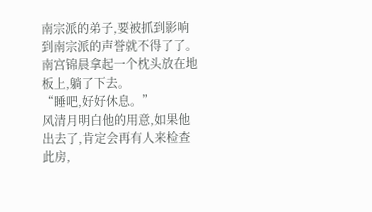南宗派的弟子,要被抓到影响到南宗派的声誉就不得了了。
南宫锦晨拿起一个枕头放在地板上,躺了下去。
“睡吧,好好休息。”
风清月明白他的用意,如果他出去了,肯定会再有人来检查此房,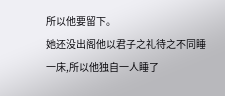所以他要留下。
她还没出阁他以君子之礼待之不同睡一床,所以他独自一人睡了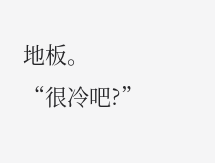地板。
“很冷吧?”